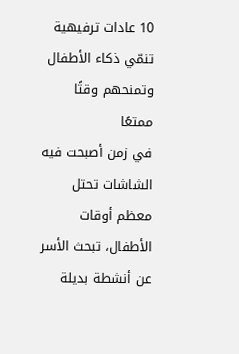10 عادات ترفيهية تنمّي ذكاء الأطفال وتمنحهم وقتًا ممتعًا
في زمن أصبحت فيه الشاشات تحتل معظم أوقات الأطفال، تبحث الأسر عن أنشطة بديلة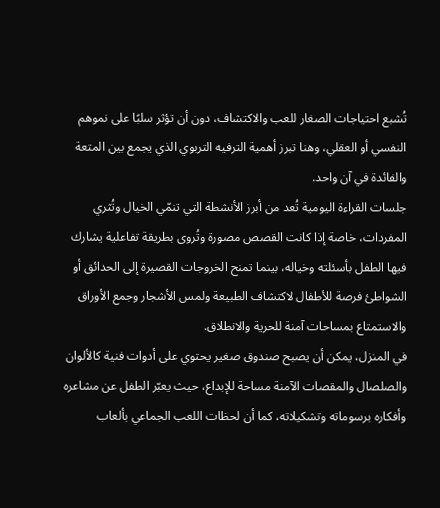تُشبع احتياجات الصغار للعب والاكتشاف، دون أن تؤثر سلبًا على نموهم النفسي أو العقلي، وهنا تبرز أهمية الترفيه التربوي الذي يجمع بين المتعة والفائدة في آن واحد.
جلسات القراءة اليومية تُعد من أبرز الأنشطة التي تنمّي الخيال وتُثري المفردات، خاصة إذا كانت القصص مصورة وتُروى بطريقة تفاعلية يشارك فيها الطفل بأسئلته وخياله، بينما تمنح الخروجات القصيرة إلى الحدائق أو الشواطئ فرصة للأطفال لاكتشاف الطبيعة ولمس الأشجار وجمع الأوراق والاستمتاع بمساحات آمنة للحرية والانطلاق.
في المنزل، يمكن أن يصبح صندوق صغير يحتوي على أدوات فنية كالألوان والصلصال والمقصات الآمنة مساحة للإبداع، حيث يعبّر الطفل عن مشاعره وأفكاره برسوماته وتشكيلاته، كما أن لحظات اللعب الجماعي بألعاب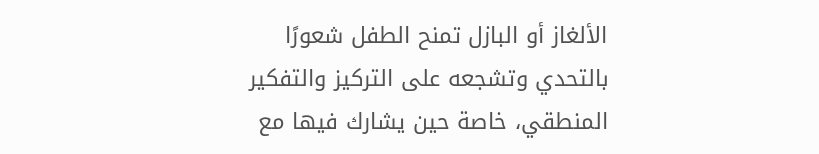الألغاز أو البازل تمنح الطفل شعورًا بالتحدي وتشجعه على التركيز والتفكير المنطقي، خاصة حين يشارك فيها مع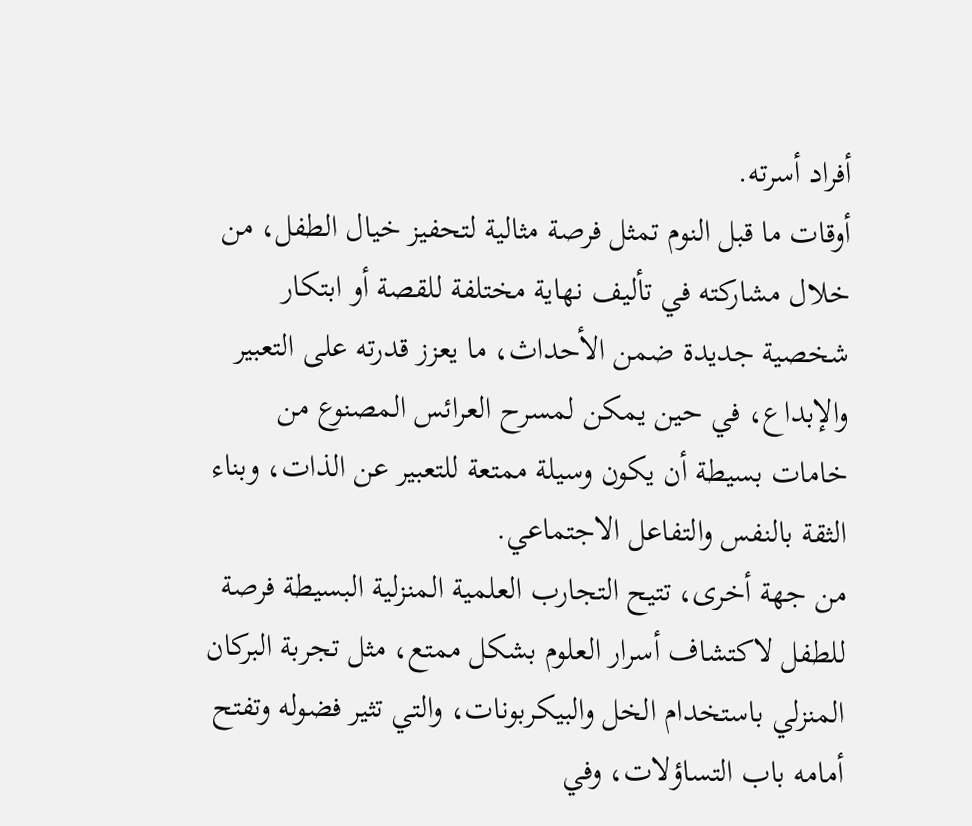أفراد أسرته.
أوقات ما قبل النوم تمثل فرصة مثالية لتحفيز خيال الطفل، من خلال مشاركته في تأليف نهاية مختلفة للقصة أو ابتكار شخصية جديدة ضمن الأحداث، ما يعزز قدرته على التعبير والإبداع، في حين يمكن لمسرح العرائس المصنوع من خامات بسيطة أن يكون وسيلة ممتعة للتعبير عن الذات، وبناء الثقة بالنفس والتفاعل الاجتماعي.
من جهة أخرى، تتيح التجارب العلمية المنزلية البسيطة فرصة للطفل لاكتشاف أسرار العلوم بشكل ممتع، مثل تجربة البركان المنزلي باستخدام الخل والبيكربونات، والتي تثير فضوله وتفتح أمامه باب التساؤلات، وفي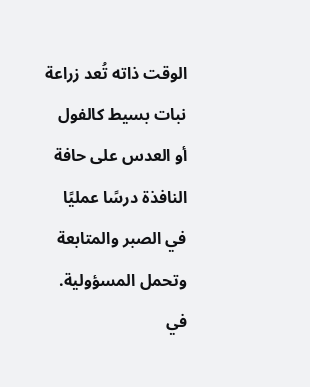الوقت ذاته تُعد زراعة نبات بسيط كالفول أو العدس على حافة النافذة درسًا عمليًا في الصبر والمتابعة وتحمل المسؤولية.
في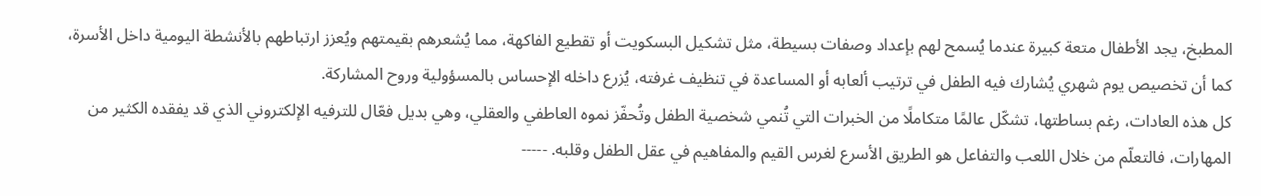المطبخ، يجد الأطفال متعة كبيرة عندما يُسمح لهم بإعداد وصفات بسيطة، مثل تشكيل البسكويت أو تقطيع الفاكهة، مما يُشعرهم بقيمتهم ويُعزز ارتباطهم بالأنشطة اليومية داخل الأسرة، كما أن تخصيص يوم شهري يُشارك فيه الطفل في ترتيب ألعابه أو المساعدة في تنظيف غرفته، يُزرع داخله الإحساس بالمسؤولية وروح المشاركة.
كل هذه العادات، رغم بساطتها، تشكّل عالمًا متكاملًا من الخبرات التي تُنمي شخصية الطفل وتُحفّز نموه العاطفي والعقلي، وهي بديل فعّال للترفيه الإلكتروني الذي قد يفقده الكثير من المهارات، فالتعلّم من خلال اللعب والتفاعل هو الطريق الأسرع لغرس القيم والمفاهيم في عقل الطفل وقلبه. -----